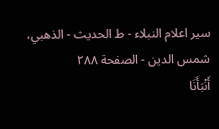سير اعلام النبلاء - ط الحديث - الذهبي، شمس الدين - الصفحة ٢٨٨
أَنْبَأَنَا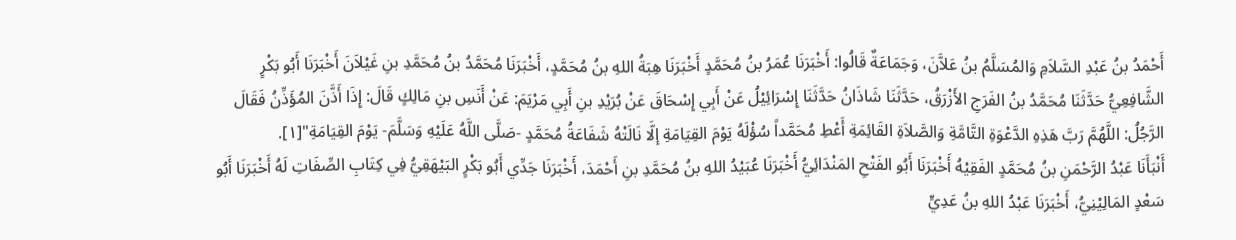أَحْمَدُ بنُ عَبْدِ السَّلاَمِ وَالمُسَلَّمُ بنُ عَلاَّنَ، وَجَمَاعَةٌ قَالُوا: أَخْبَرَنَا عُمَرُ بنُ مُحَمَّدٍ أَخْبَرَنَا هِبَةُ اللهِ بنُ مُحَمَّدٍ، أَخْبَرَنَا مُحَمَّدُ بنُ مُحَمَّدِ بنِ غَيْلاَنَ أَخْبَرَنَا أَبُو بَكْرٍ الشَّافِعِيُّ حَدَّثَنَا مُحَمَّدُ بنُ الفَرَجِ الأَزْرَقُ، حَدَّثَنَا شَاذَانُ حَدَّثَنَا إِسْرَائِيْلُ عَنْ أَبِي إِسْحَاقَ عَنْ بُرَيْدِ بنِ أَبِي مَرْيَمَ: عَنْ أَنَسِ بنِ مَالِكٍ قَالَ: إِذَا أَذَّنَ المُؤَذِّنُ فَقَالَ الرَّجُلُ: اللَّهُمَّ رَبَّ هَذِهِ الدَّعْوَةِ التَّامَّةِ وَالصَّلاَةِ القَائِمَةِ أَعْطِ مُحَمَّداً سُؤْلَهُ يَوْمَ القِيَامَةِ إلَّا نَالَتْهُ شَفَاعَةُ مُحَمَّدٍ -صَلَّى اللَّهُ عَلَيْهِ وَسَلَّمَ- يَوْمَ القِيَامَةِ"[١].
أَنْبَأَنَا عَبْدُ الرَّحْمَنِ بنُ مُحَمَّدٍ الفَقِيْهُ أَخْبَرَنَا أَبُو الفَتْحِ المَنْدَائِيُّ أَخْبَرَنَا عُبَيْدُ اللهِ بنُ مُحَمَّدِ بنِ أَحْمَدَ، أَخْبَرَنَا جَدِّي أَبُو بَكْرٍ البَيْهَقِيُّ فِي كِتَابِ الصِّفَاتِ لَهُ أَخْبَرَنَا أَبُو سَعْدٍ المَالِيْنِيُّ، أَخْبَرَنَا عَبْدُ اللهِ بنُ عَدِيٍّ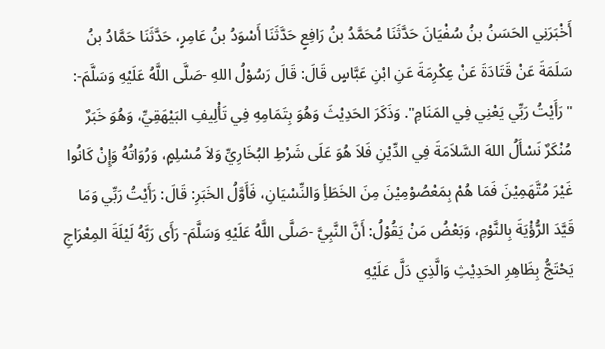أَخْبَرَنِي الحَسَنُ بنُ سُفْيَانَ حَدَّثَنَا مُحَمَّدُ بنُ رَافِعٍ حَدَّثَنَا أَسْوَدُ بنُ عَامِرٍ، حَدَّثَنَا حَمَّادُ بنُ سَلَمَةَ عَنْ قَتَادَةَ عَنْ عِكْرِمَةَ عَنِ ابْنِ عَبَّاسٍ قَالَ: قَالَ رَسُوْلُ اللهِ -صَلَّى اللَّهُ عَلَيْهِ وَسَلَّمَ-: "رَأَيْتُ رَبِّي يَعْنِي فِي المَنَامِ". وَذَكَرَ الحَدِيْثَ وَهُوَ بِتَمَامِهِ فِي تَأْلِيفِ البَيْهَقِيِّ، وَهُوَ خَبَرٌ مُنْكَرٌ نَسْأَلُ اللهَ السَّلاَمَةَ فِي الدِّيْنِ فَلاَ هُوَ عَلَى شَرْطِ البُخَارِيِّ وَلاَ مُسْلِمٍ، وَرُوَاتُهُ وَإِنْ كَانُوا غَيْرَ مُتَّهَمِيْنَ فَمَا هُمْ بِمَعْصُوْمِيْنَ مِنَ الخَطَأِ وَالنِّسْيَانِ، فَأَوَّلُ الخَبَرِ: قَالَ: رَأَيْتُ رَبِّي وَمَا قَيَّدَ الرُّؤْيَةَ بِالنَّوْمِ، وَبَعْضُ مَنْ يَقُوْلُ: أَنَّ النَّبِيَّ -صَلَّى اللَّهُ عَلَيْهِ وَسَلَّمَ- رَأَى رَبَّهُ لَيْلَةَ المِعْرَاجِ يَحْتَجُّ بِظَاهِرِ الحَدِيْثِ وَالَّذِي دَلَّ عَلَيْهِ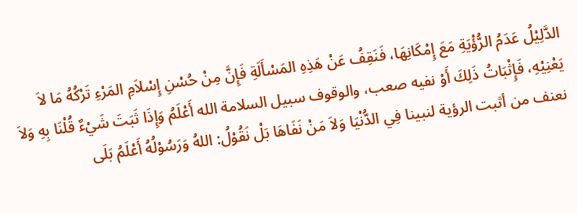الدَّلِيْلُ عَدَمُ الرُّؤْيَةِ مَعَ إِمْكَانِهَا، فَنَقِفُ عَنْ هَذِهِ المَسْأَلَةِ فَإِنَّ مِنْ حُسْنِ إِسْلاَمِ المَرْءِ تَرْكُهُ مَا لاَ يَعْنِيْهِ، فَإِثْبَاتُ ذَلِكَ أَوْ نفيه صعب، والوقوف سبيل السلامة الله أَعْلَمُ وَإِذَا ثَبَتَ شَيْءٌ قُلْنَا بِهِ وَلاَ نعنف من أثبت الرؤية لنبينا فِي الدُّنْيَا وَلاَ مَنْ نَفَاهَا بَلْ نَقُوْلُ: اللهُ وَرَسُوْلُهُ أَعْلَمُ بَلَى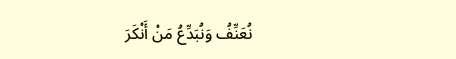نُعَنِّفُ وَنُبَدِّعُ مَنْ أَنْكَرَ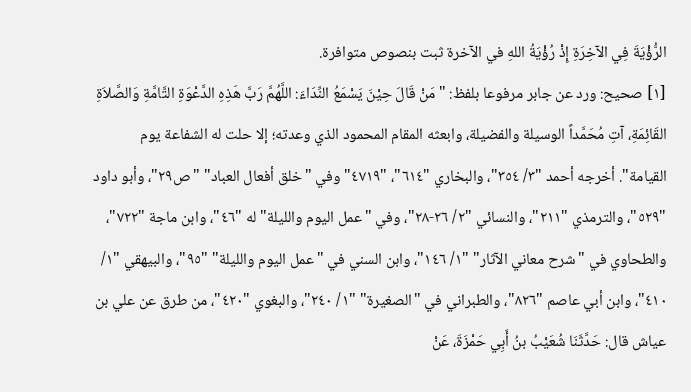الرُّؤْيَةَ فِي الآخِرَةِ إِذْ رُؤْيَةُ اللهِ في الآخرة ثبت بنصوص متوافرة.
[١] صحيح: ورد عن جابر مرفوعا بلفظ: "مَنْ قَالَ حِيْنَ يَسْمَعُ النِّدَاءَ: اللَّهُمَّ رَبَّ هَذِهِ الدَّعْوَةِ التَّامَّةِ وَالصَّلاَةِ القَائِمَةِ، آتِ مُحَمَّداً الوسيلة والفضيلة، وابعثه المقام المحمود الذي وعدته؛ إلا حلت له الشفاعة يوم القيامة". أخرجه أحمد "٣/ ٣٥٤"، والبخاري "٦١٤"، "٤٧١٩" وفي "خلق أفعال العباد" "ص٢٩"، وأبو داود "٥٢٩"، والترمذي "٢١١"، والنسائي "٢/ ٢٦-٢٨"، وفي "عمل اليوم والليلة" له "٤٦"، وابن ماجة "٧٢٢"، والطحاوي في "شرح معاني الآثار" "١/ ١٤٦"، وابن السني في "عمل اليوم والليلة" "٩٥"، والبيهقي "١/ ٤١٠"، وابن أبي عاصم "٨٢٦"، والطبراني في "الصغيرة" "١/ ٢٤٠"، والبغوي "٤٢٠"، من طرق عن علي بن عياش قال: حَدَّثَنَا شُعَيْبُ بنُ أَبِي حَمْزَةَ، عَنْ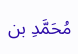مُحَمَّدِ بن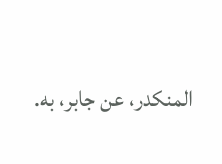المنكدر، عن جابر، به.